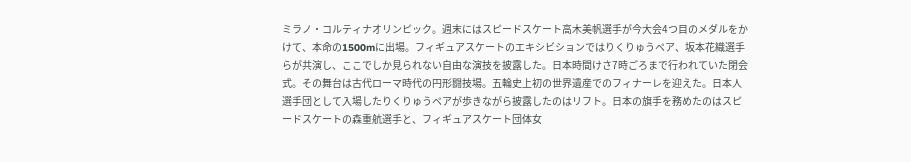ミラノ・コルティナオリンピック。週末にはスピードスケート高木美帆選手が今大会4つ目のメダルをかけて、本命の1500mに出場。フィギュアスケートのエキシビションではりくりゅうペア、坂本花織選手らが共演し、ここでしか見られない自由な演技を披露した。日本時間けさ7時ごろまで行われていた閉会式。その舞台は古代ローマ時代の円形闘技場。五輪史上初の世界遺産でのフィナーレを迎えた。日本人選手団として入場したりくりゅうペアが歩きながら披露したのはリフト。日本の旗手を務めたのはスピードスケートの森重航選手と、フィギュアスケート団体女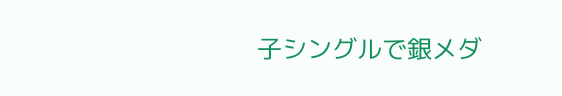子シングルで銀メダ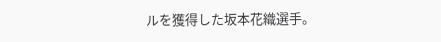ルを獲得した坂本花織選手。